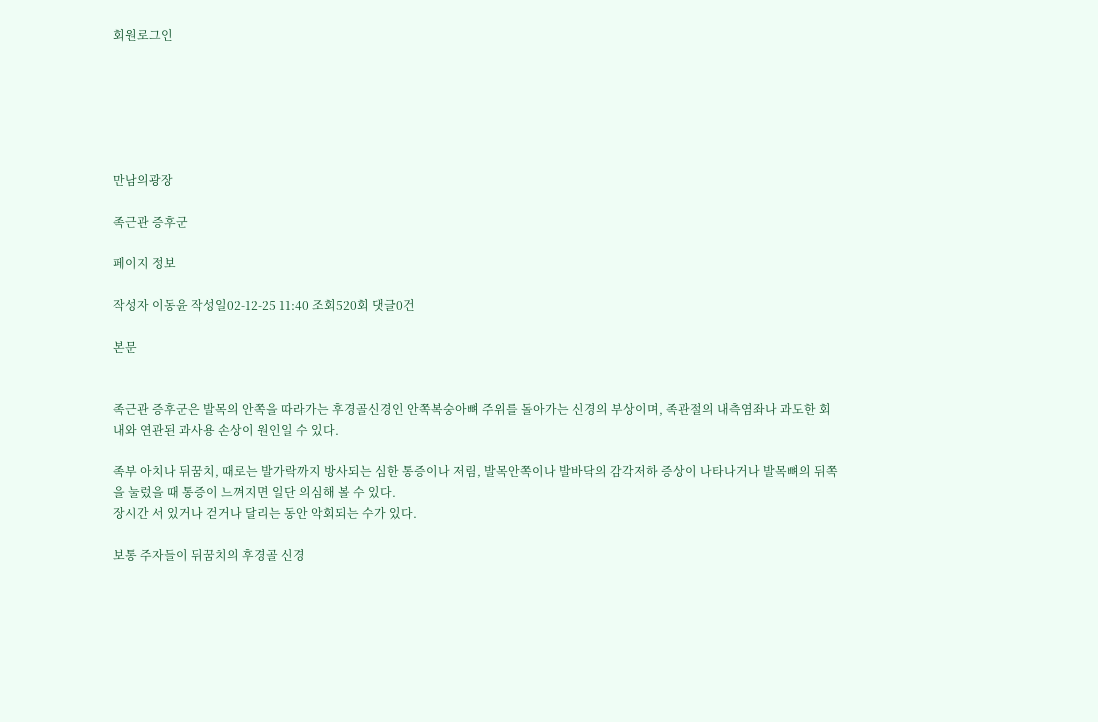회원로그인






만남의광장

족근관 증후군

페이지 정보

작성자 이동윤 작성일02-12-25 11:40 조회520회 댓글0건

본문


족근관 증후군은 발목의 안쪽을 따라가는 후경골신경인 안쪽복숭아뼈 주위를 돌아가는 신경의 부상이며, 족관절의 내측염좌나 과도한 회내와 연관된 과사용 손상이 원인일 수 있다.

족부 아치나 뒤꿈치, 때로는 발가락까지 방사되는 심한 통증이나 저림, 발목안쪽이나 발바닥의 감각저하 증상이 나타나거나 발목뼈의 뒤쪽을 눌렀을 때 통증이 느껴지면 일단 의심해 볼 수 있다.
장시간 서 있거나 걷거나 달리는 동안 악회되는 수가 있다.

보통 주자들이 뒤꿈치의 후경골 신경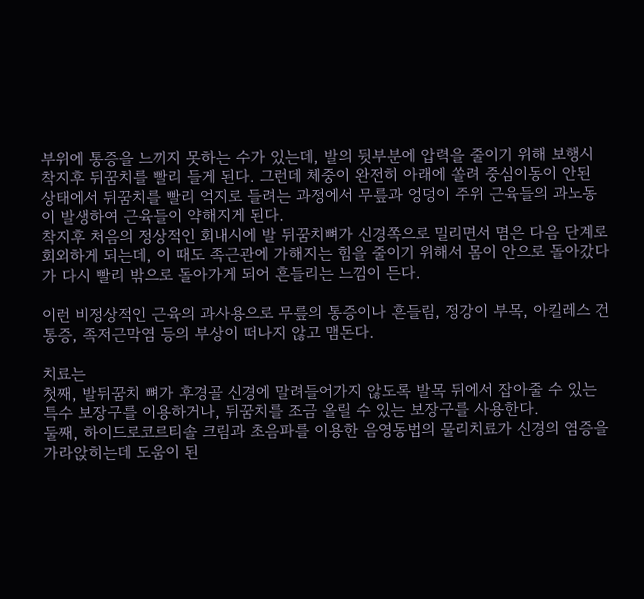부위에 통증을 느끼지 못하는 수가 있는데, 발의 뒷부분에 압력을 줄이기 위해 보행시 착지후 뒤꿈치를 빨리 들게 된다. 그런데 체중이 완전히 아래에 쏠려 중심이동이 안된 상태에서 뒤꿈치를 빨리 억지로 들려는 과정에서 무릎과 엉덩이 주위 근육들의 과노동이 발생하여 근육들이 약해지게 된다.
착지후 처음의 정상적인 회내시에 발 뒤꿈치뼈가 신경쪽으로 밀리면서 몀은 다음 단계로 회외하게 되는데, 이 때도 족근관에 가해지는 힘을 줄이기 위해서 몸이 안으로 돌아갔다가 다시 빨리 밖으로 돌아가게 되어 흔들리는 느낌이 든다.

이런 비정상적인 근육의 과사용으로 무릎의 통증이나 흔들림, 정강이 부목, 아킬레스 건 통증, 족저근막염 등의 부상이 떠나지 않고 맴돈다.

치료는
첫째, 발뒤꿈치 뼈가 후경골 신경에 말려들어가지 않도록 발목 뒤에서 잡아줄 수 있는 특수 보장구를 이용하거나, 뒤꿈치를 조금 올릴 수 있는 보장구를 사용한다.
둘째, 하이드로코르티솔 크림과 초음파를 이용한 음영동법의 물리치료가 신경의 염증을 가라앉히는데 도움이 된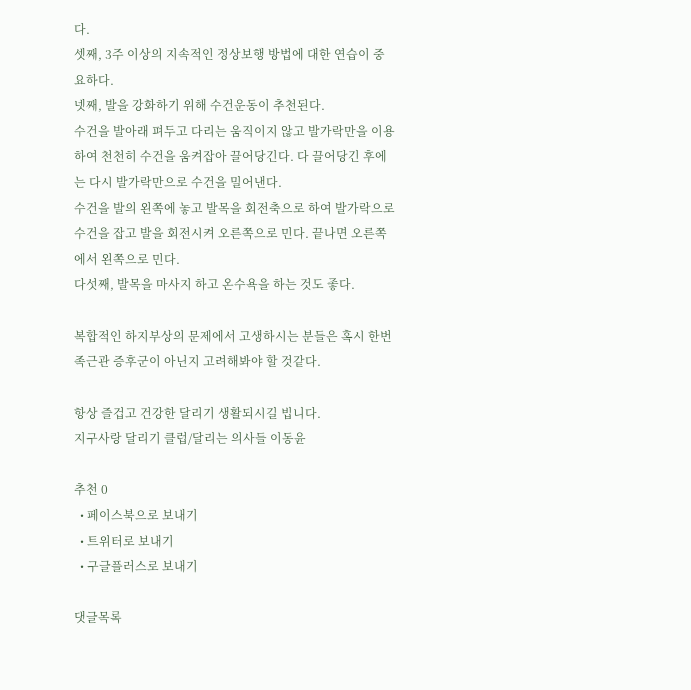다.
셋째, 3주 이상의 지속적인 정상보행 방법에 대한 연습이 중요하다.
넷째, 발을 강화하기 위해 수건운동이 추천된다.
수건을 발아래 펴두고 다리는 움직이지 않고 발가락만을 이용하여 천천히 수건을 움켜잡아 끌어당긴다. 다 끌어당긴 후에는 다시 발가락만으로 수건을 밀어낸다.
수건을 발의 왼쪽에 놓고 발목을 회전축으로 하여 발가락으로 수건을 잡고 발을 회전시켜 오른쪽으로 민다. 끝나면 오른쪽에서 왼쪽으로 민다.
다섯째, 발목을 마사지 하고 온수욕을 하는 것도 좋다.

복합적인 하지부상의 문제에서 고생하시는 분들은 혹시 한번 족근관 증후군이 아닌지 고려해봐야 할 것같다.

항상 즐겁고 건강한 달리기 생활되시길 빕니다.
지구사랑 달리기 클럽/달리는 의사들 이동윤

추천 0
  • 페이스북으로 보내기
  • 트위터로 보내기
  • 구글플러스로 보내기

댓글목록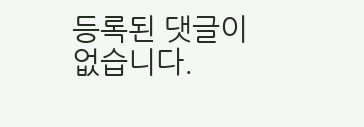등록된 댓글이 없습니다.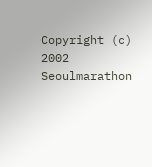Copyright (c) 2002 Seoulmarathon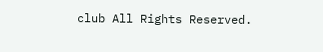club All Rights Reserved.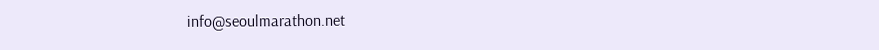info@seoulmarathon.net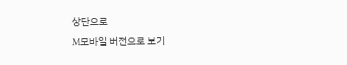상단으로
M모바일 버전으로 보기